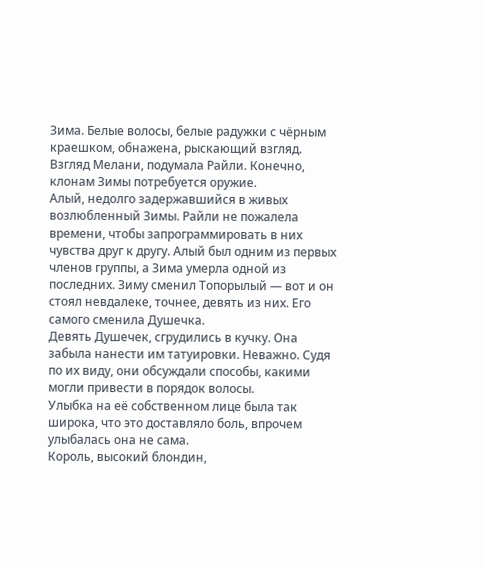Зима. Белые волосы, белые радужки с чёрным краешком, обнажена, рыскающий взгляд. Взгляд Мелани, подумала Райли. Конечно, клонам Зимы потребуется оружие.
Алый, недолго задержавшийся в живых возлюбленный Зимы. Райли не пожалела времени, чтобы запрограммировать в них чувства друг к другу. Алый был одним из первых членов группы, а Зима умерла одной из последних. Зиму сменил Топорылый — вот и он стоял невдалеке, точнее, девять из них. Его самого сменила Душечка.
Девять Душечек, сгрудились в кучку. Она забыла нанести им татуировки. Неважно. Судя по их виду, они обсуждали способы, какими могли привести в порядок волосы.
Улыбка на её собственном лице была так широка, что это доставляло боль, впрочем улыбалась она не сама.
Король, высокий блондин,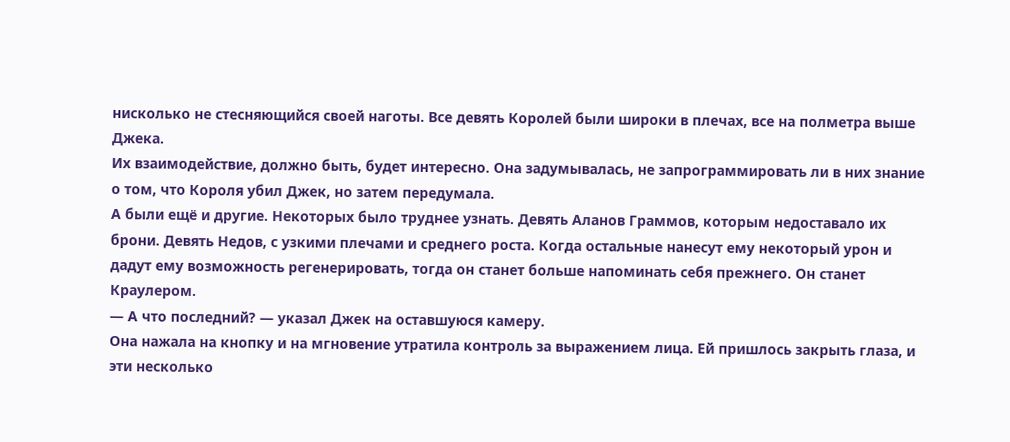нисколько не стесняющийся своей наготы. Все девять Королей были широки в плечах, все на полметра выше Джека.
Их взаимодействие, должно быть, будет интересно. Она задумывалась, не запрограммировать ли в них знание о том, что Короля убил Джек, но затем передумала.
А были ещё и другие. Некоторых было труднее узнать. Девять Аланов Граммов, которым недоставало их брони. Девять Недов, с узкими плечами и среднего роста. Когда остальные нанесут ему некоторый урон и дадут ему возможность регенерировать, тогда он станет больше напоминать себя прежнего. Он станет Краулером.
— А что последний? — указал Джек на оставшуюся камеру.
Она нажала на кнопку и на мгновение утратила контроль за выражением лица. Ей пришлось закрыть глаза, и эти несколько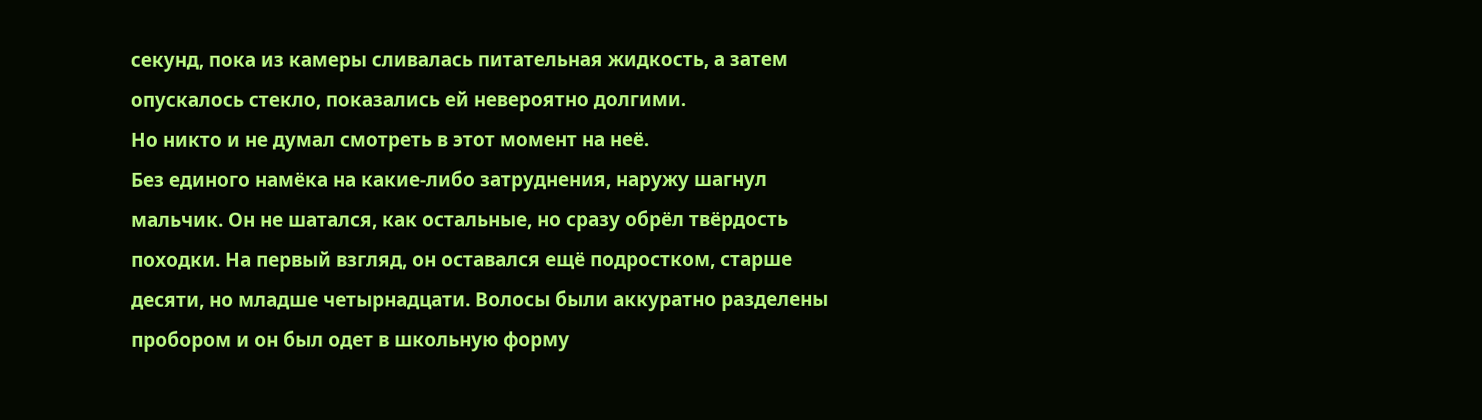секунд, пока из камеры сливалась питательная жидкость, а затем опускалось стекло, показались ей невероятно долгими.
Но никто и не думал смотреть в этот момент на неё.
Без единого намёка на какие-либо затруднения, наружу шагнул мальчик. Он не шатался, как остальные, но сразу обрёл твёрдость походки. На первый взгляд, он оставался ещё подростком, старше десяти, но младше четырнадцати. Волосы были аккуратно разделены пробором и он был одет в школьную форму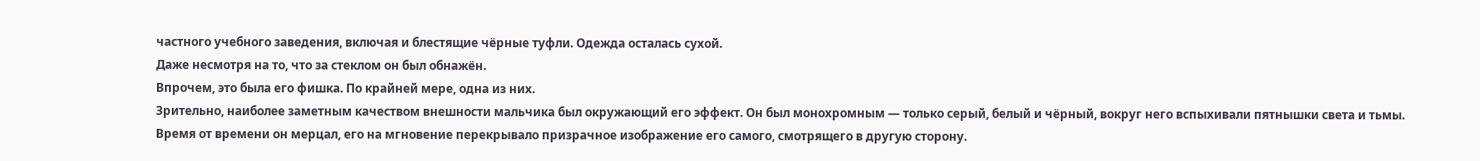частного учебного заведения, включая и блестящие чёрные туфли. Одежда осталась сухой.
Даже несмотря на то, что за стеклом он был обнажён.
Впрочем, это была его фишка. По крайней мере, одна из них.
Зрительно, наиболее заметным качеством внешности мальчика был окружающий его эффект. Он был монохромным — только серый, белый и чёрный, вокруг него вспыхивали пятнышки света и тьмы. Время от времени он мерцал, его на мгновение перекрывало призрачное изображение его самого, смотрящего в другую сторону.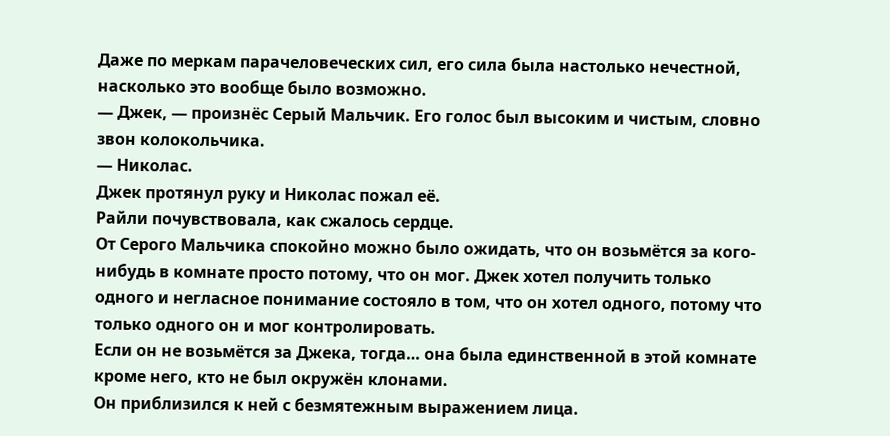Даже по меркам парачеловеческих сил, его сила была настолько нечестной, насколько это вообще было возможно.
— Джек, — произнёс Серый Мальчик. Его голос был высоким и чистым, словно звон колокольчика.
— Николас.
Джек протянул руку и Николас пожал её.
Райли почувствовала, как сжалось сердце.
От Серого Мальчика спокойно можно было ожидать, что он возьмётся за кого-нибудь в комнате просто потому, что он мог. Джек хотел получить только одного и негласное понимание состояло в том, что он хотел одного, потому что только одного он и мог контролировать.
Если он не возьмётся за Джека, тогда… она была единственной в этой комнате кроме него, кто не был окружён клонами.
Он приблизился к ней с безмятежным выражением лица.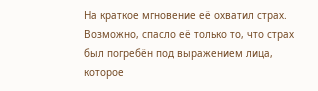На краткое мгновение её охватил страх.
Возможно, спасло её только то, что страх был погребён под выражением лица, которое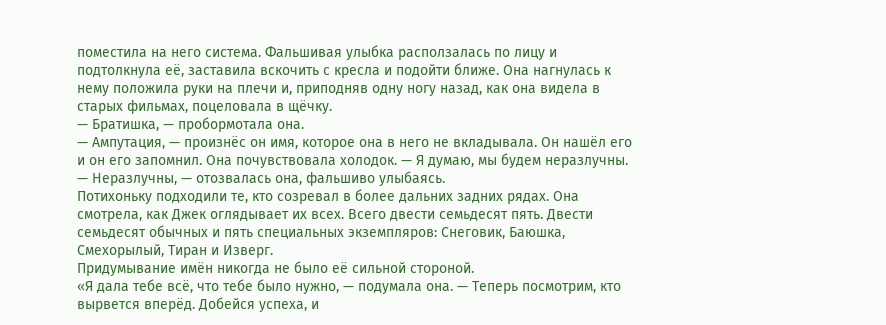поместила на него система. Фальшивая улыбка расползалась по лицу и подтолкнула её, заставила вскочить с кресла и подойти ближе. Она нагнулась к нему положила руки на плечи и, приподняв одну ногу назад, как она видела в старых фильмах, поцеловала в щёчку.
— Братишка, — пробормотала она.
— Ампутация, — произнёс он имя, которое она в него не вкладывала. Он нашёл его и он его запомнил. Она почувствовала холодок. — Я думаю, мы будем неразлучны.
— Неразлучны, — отозвалась она, фальшиво улыбаясь.
Потихоньку подходили те, кто созревал в более дальних задних рядах. Она смотрела, как Джек оглядывает их всех. Всего двести семьдесят пять. Двести семьдесят обычных и пять специальных экземпляров: Снеговик, Баюшка, Смехорылый, Тиран и Изверг.
Придумывание имён никогда не было её сильной стороной.
«Я дала тебе всё, что тебе было нужно, — подумала она. — Теперь посмотрим, кто вырвется вперёд. Добейся успеха, и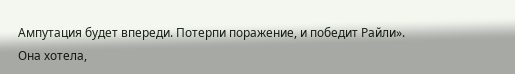Ампутация будет впереди. Потерпи поражение, и победит Райли».
Она хотела,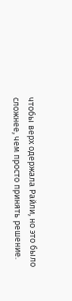чтобы верх одержала Райли, но это было сложнее, чем просто принять решение.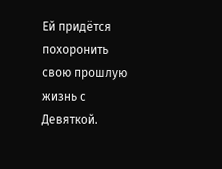Ей придётся похоронить свою прошлую жизнь с Девяткой.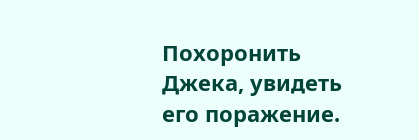Похоронить Джека, увидеть его поражение.